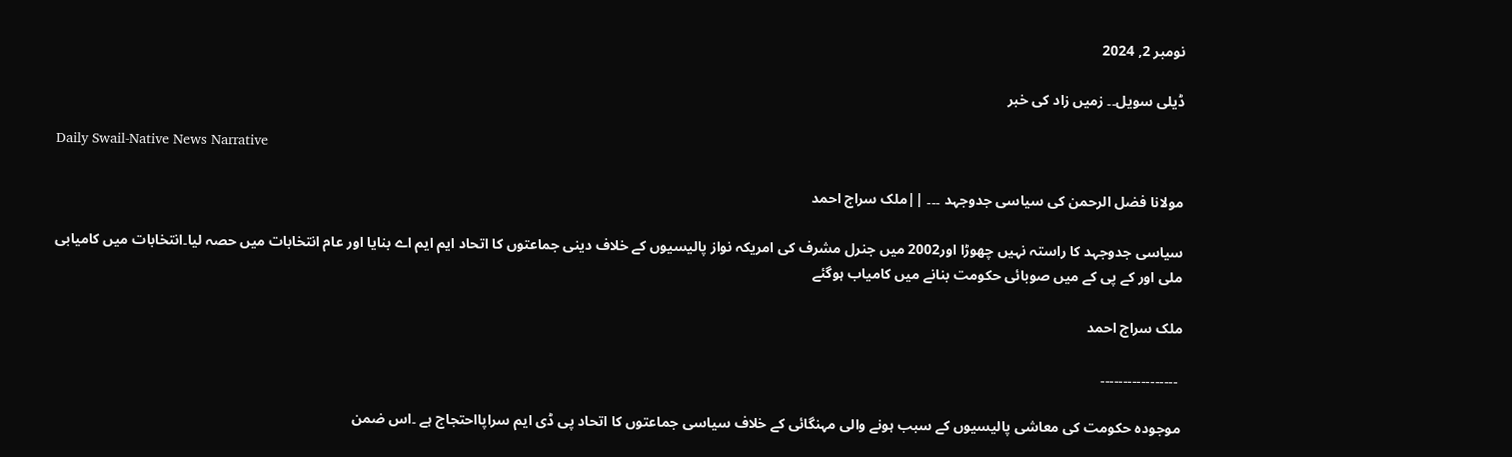نومبر 2, 2024

ڈیلی سویل۔۔ زمیں زاد کی خبر

Daily Swail-Native News Narrative

مولانا فضل الرحمن کی سیاسی جدوجہد ۔۔۔ ||ملک سراج احمد

سیاسی جدوجہد کا راستہ نہیں چھوڑا اور2002 میں جنرل مشرف کی امریکہ نواز پالیسیوں کے خلاف دینی جماعتوں کا اتحاد ایم ایم اے بنایا اور عام انتخابات میں حصہ لیا۔انتخابات میں کامیابی ملی اور کے پی کے میں صوبائی حکومت بنانے میں کامیاب ہوگئے

ملک سراج احمد

 ۔۔۔۔۔۔۔۔۔۔۔۔۔۔۔۔۔

موجودہ حکومت کی معاشی پالیسیوں کے سبب ہونے والی مہنگائی کے خلاف سیاسی جماعتوں کا اتحاد پی ڈی ایم سراپااحتجاج ہے ۔اس ضمن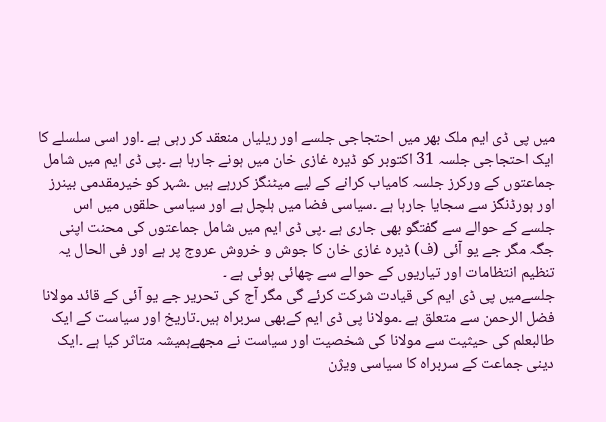میں پی ڈی ایم ملک بھر میں احتجاجی جلسے اور ریلیاں منعقد کر رہی ہے ۔اور اسی سلسلے کا ایک احتجاجی جلسہ 31 اکتوبر کو ڈیرہ غازی خان میں ہونے جارہا ہے ۔پی ڈی ایم میں شامل جماعتوں کے ورکرز جلسہ کامیاب کرانے کے لیے میٹنگز کررہے ہیں ۔شہر کو خیرمقدمی بینرز اور ہورڈنگز سے سجایا جارہا ہے ۔سیاسی فضا میں ہلچل ہے اور سیاسی حلقوں میں اس جلسے کے حوالے سے گفتگو بھی جاری ہے ۔پی ڈی ایم میں شامل جماعتوں کی محنت اپنی جگہ مگر جے یو آئی (ف) ڈیرہ غازی خان کا جوش و خروش عروج پر ہے اور فی الحال یہ تنظیم انتظامات اور تیاریوں کے حوالے سے چھائی ہوئی ہے ۔
جلسےمیں پی ڈی ایم کی قیادت شرکت کرئے گی مگر آج کی تحریر جے یو آئی کے قائد مولانا فضل الرحمن سے متعلق ہے ۔مولانا پی ڈی ایم کےبھی سربراہ ہیں۔تاریخ اور سیاست کے ایک طالبعلم کی حیثیت سے مولانا کی شخصیت اور سیاست نے مجھےہمیشہ متاثر کیا ہے ۔ایک دینی جماعت کے سربراہ کا سیاسی ویژن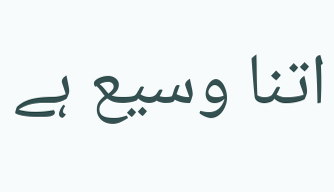اتنا وسیع ہے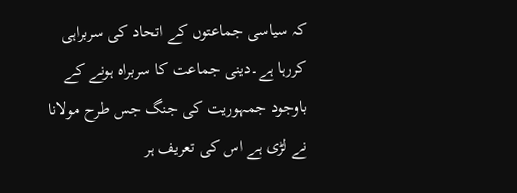کہ سیاسی جماعتوں کے اتحاد کی سربراہی کررہا ہے۔دینی جماعت کا سربراہ ہونے کے باوجود جمہوریت کی جنگ جس طرح مولانا نے لڑی ہے اس کی تعریف ہر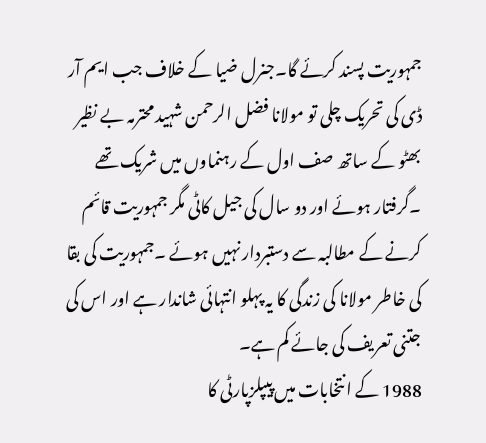جمہوریت پسند کرئے گا۔جنرل ضیا کے خلاف جب ایم آر ڈی کی تحریک چلی تو مولانا فضل الرحمن شہید محترمہ بے نظیر بھٹو کے ساتھ صف اول کے رہنماوں میں شریک تھے ۔گرفتار ہوئے اور دو سال کی جیل کاٹی مگر جمہوریت قائم کرنے کے مطالبہ سے دستبردار نہیں ہوئے ۔جمہوریت کی بقا کی خاطر مولانا کی زندگی کا یہ پہلو انتہائی شاندار ہے اور اس کی جتنی تعریف کی جائے کم ہے۔
1988 کے انتخابات میں پیپلزپارٹی کا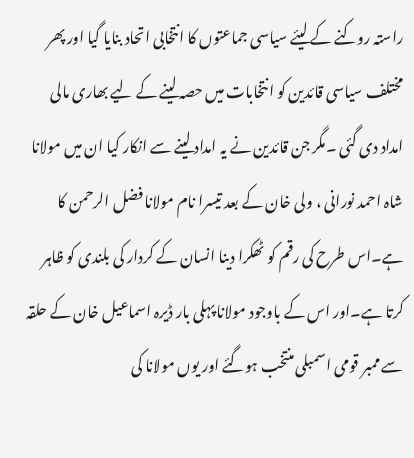راستہ روکنے کے لیئے سیاسی جماعتوں کا انتخابی اتحاد بنایا گیا اور پھر مختلف سیاسی قائدین کو انتخابات میں حصہ لینے کے لیے بھاری مالی امداد دی گئی ۔مگر جن قائدین نے یہ امداد لینے سے انکار کیا ان میں مولانا شاہ احمد نورانی ، ولی خان کے بعد تیسرا نام مولانا فضل الرحمن کا ہے۔اس طرح کی رقم کو ٹھکرا دینا انسان کے کردار کی بلندی کو ظاہر کرتا ہے۔اور اس کے باوجود مولانا پہلی بار ڈیرہ اسماعیل خان کے حلقہ سے ممبر قومی اسمبلی منتخب ہوگئے اور یوں مولانا کی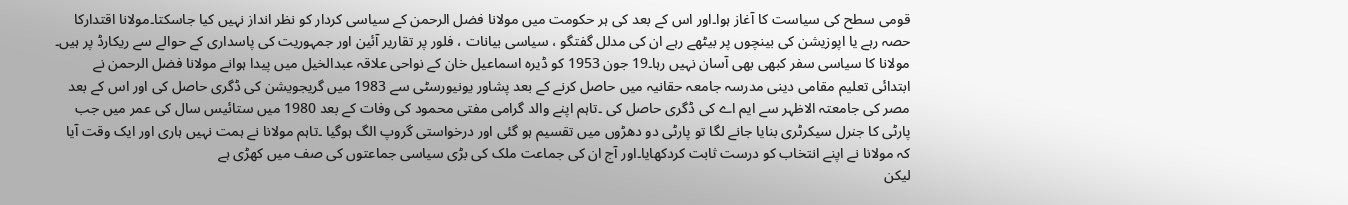قومی سطح کی سیاست کا آغاز ہوا۔اور اس کے بعد کی ہر حکومت میں مولانا فضل الرحمن کے سیاسی کردار کو نظر انداز نہیں کیا جاسکتا۔مولانا اقتدارکا حصہ رہے یا اپوزیشن کی بینچوں پر بیٹھے رہے ان کی مدلل گفتگو ، سیاسی بیانات ، فلور پر تقاریر آئین اور جمہوریت کی پاسداری کے حوالے سے ریکارڈ پر ہیں۔
مولانا کا سیاسی سفر کبھی بھی آسان نہیں رہا۔19 جون 1953 کو ڈیرہ اسماعیل خان کے نواحی علاقہ عبدالخیل میں پیدا ہوانے مولانا فضل الرحمن نے ابتدائی تعلیم مقامی دینی مدرسہ جامعہ حقانیہ میں حاصل کرنے کے بعد پشاور یونیورسٹی سے 1983 میں گریجویشن کی ڈگری حاصل کی اور اس کے بعد مصر کی جامعتہ الاظہر سے ایم اے کی ڈگری حاصل کی ۔تاہم اپنے والد گرامی مفتی محمود کی وفات کے بعد 1980 میں ستائیس سال کی عمر میں جب پارٹی کا جنرل سیکرٹری بنایا جانے لگا تو پارٹی دو دھڑوں میں تقسیم ہو گئی اور درخواستی گروپ الگ ہوگیا ۔تاہم مولانا نے ہمت نہیں ہاری اور ایک وقت آیا کہ مولانا نے اپنے انتخاب کو درست ثابت کردکھایا۔اور آج ان کی جماعت ملک کی بڑی سیاسی جماعتوں کی صف میں کھڑی ہے
لیکن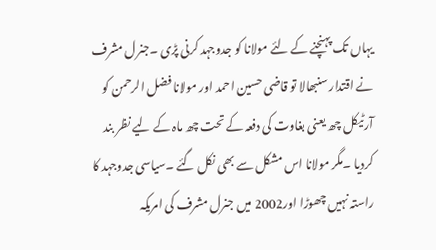یہاں تک پہنچنے کے لئے مولانا کو جدوجہد کرنی پڑی ۔جنرل مشرف نے اقتدار سنبھالا تو قاضی حسین احمد اور مولانا فضل الرحمن کو آرٹیکل چھ یعنی بغاوت کی دفعہ کے تحت چھ ماہ کے لیے نظر بند کردیا ۔مگر مولانا اس مشکل سے بھی نکل گئے ۔سیاسی جدوجہد کا راستہ نہیں چھوڑا اور2002 میں جنرل مشرف کی امریکہ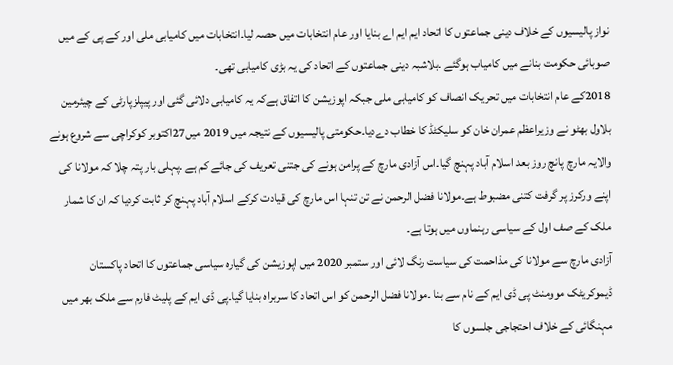نواز پالیسیوں کے خلاف دینی جماعتوں کا اتحاد ایم ایم اے بنایا اور عام انتخابات میں حصہ لیا۔انتخابات میں کامیابی ملی اور کے پی کے میں صوبائی حکومت بنانے میں کامیاب ہوگئے ۔بلاشبہ دینی جماعتوں کے اتحاد کی یہ بڑی کامیابی تھی۔
2018کے عام انتخابات میں تحریک انصاف کو کامیابی ملی جبکہ اپوزیشن کا اتفاق ہےکہ یہ کامیابی دلائی گئی اور پیپلزپارٹی کے چیئرمین بلاول بھٹو نے وزیراعظم عمران خان کو سلیکٹڈ کا خطاب دےدیا۔حکومتی پالیسیوں کے نتیجہ میں 2019 میں27اکتوبر کوکراچی سے شروع ہونے والایہ مارچ پانچ روز بعد اسلام آباد پہنچ گیا۔اس آزادی مارچ کے پرامن ہونے کی جتنی تعریف کی جائے کم ہے ۔پہلی بار پتہ چلا کہ مولانا کی اپنے ورکرز پر گرفت کتنی مضبوط ہے۔مولانا فضل الرحمن نے تن تنہا اس مارچ کی قیادت کرکے اسلام آباد پہنچ کر ثابت کردیا کہ ان کا شمار ملک کے صف اول کے سیاسی رہنماوں میں ہوتا ہے۔
آزادی مارچ سے مولانا کی مذاحمت کی سیاست رنگ لائی اور ستمبر 2020 میں اپوزیشن کی گیارہ سیاسی جماعتوں کا اتحاد پاکستان ڈیموکریٹک موومنٹ پی ڈی ایم کے نام سے بنا ۔مولانا فضل الرحمن کو اس اتحاد کا سربراہ بنایا گیا۔پی ڈی ایم کے پلیٹ فارم سے ملک بھر میں مہنگائی کے خلاف احتجاجی جلسوں کا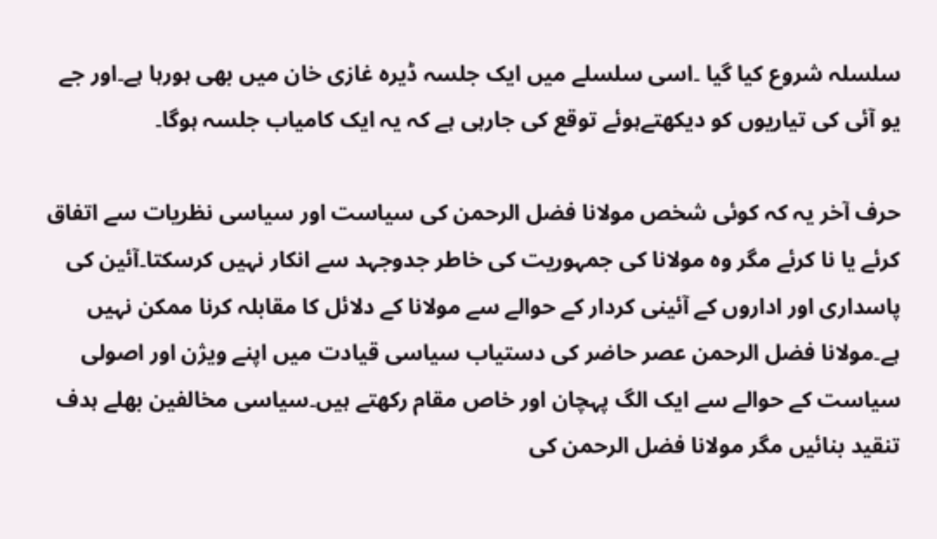سلسلہ شروع کیا گیا ۔اسی سلسلے میں ایک جلسہ ڈیرہ غازی خان میں بھی ہورہا ہے۔اور جے یو آئی کی تیاریوں کو دیکھتےہوئے توقع کی جارہی ہے کہ یہ ایک کامیاب جلسہ ہوگا۔

حرف آخر یہ کہ کوئی شخص مولانا فضل الرحمن کی سیاست اور سیاسی نظریات سے اتفاق کرئے یا نا کرئے مگر وہ مولانا کی جمہوریت کی خاطر جدوجہد سے انکار نہیں کرسکتا۔آئین کی پاسداری اور اداروں کے آئینی کردار کے حوالے سے مولانا کے دلائل کا مقابلہ کرنا ممکن نہیں ہے۔مولانا فضل الرحمن عصر حاضر کی دستیاب سیاسی قیادت میں اپنے ویژن اور اصولی سیاست کے حوالے سے ایک الگ پہچان اور خاص مقام رکھتے ہیں۔سیاسی مخالفین بھلے ہدف تنقید بنائیں مگر مولانا فضل الرحمن کی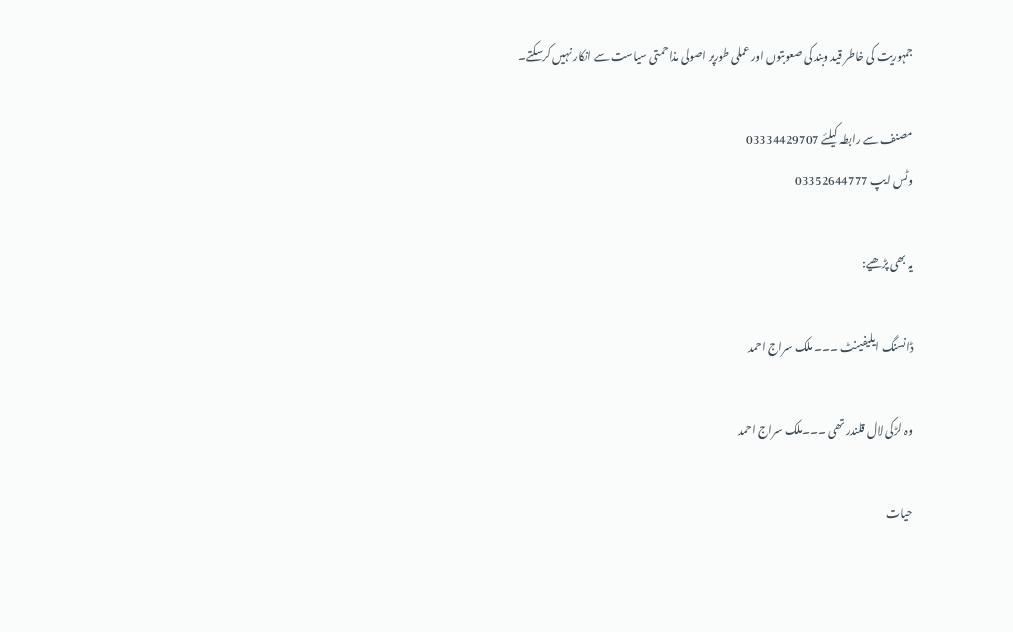جمہوریت کی خاطر قید وبند کی صعوبتوں اور عملی طورپر اصولی مذاحمتی سیاست سے انکار نہیں کرسکتے۔

مصنف سے رابطہ کیلئے 03334429707
وٹس ایپ 03352644777

یہ بھی پڑھیے:

ڈانسنگ ایلیفینٹ ۔۔۔ ملک سراج احمد

وہ لڑکی لال قلندر تھی ۔۔۔ملک سراج احمد

حیات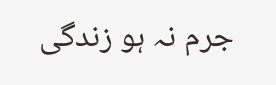جرم نہ ہو زندگی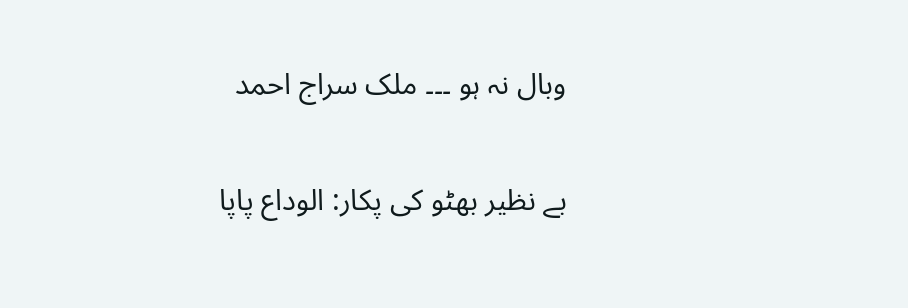وبال نہ ہو ۔۔۔ ملک سراج احمد

بے نظیر بھٹو کی پکار: الوداع پاپا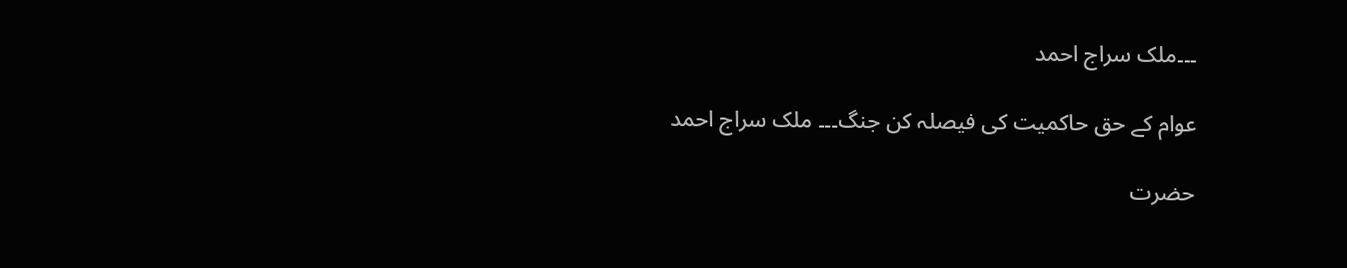۔۔۔ملک سراج احمد

عوام کے حق حاکمیت کی فیصلہ کن جنگ۔۔۔ ملک سراج احمد

حضرت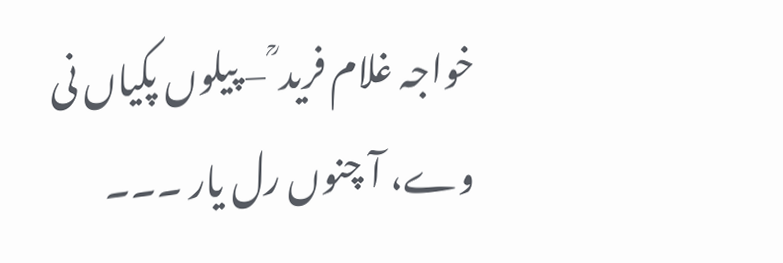خواجہ غلام فرید ؒ – پیلوں پکیاں نی وے، آ چنوں رل یار ۔۔۔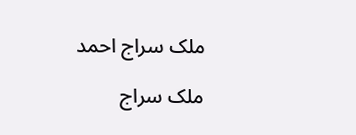ملک سراج احمد

ملک سراج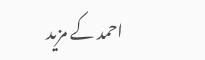احمد کے مزید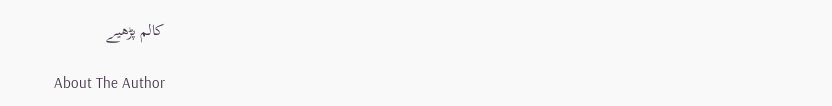کالم پڑھیے

About The Author